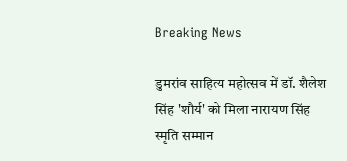Breaking News

डुमरांव साहित्य महोत्सव में डॉ. शैलेश सिंह 'शौर्य' को मिला नारायण सिंह स्मृति सम्मान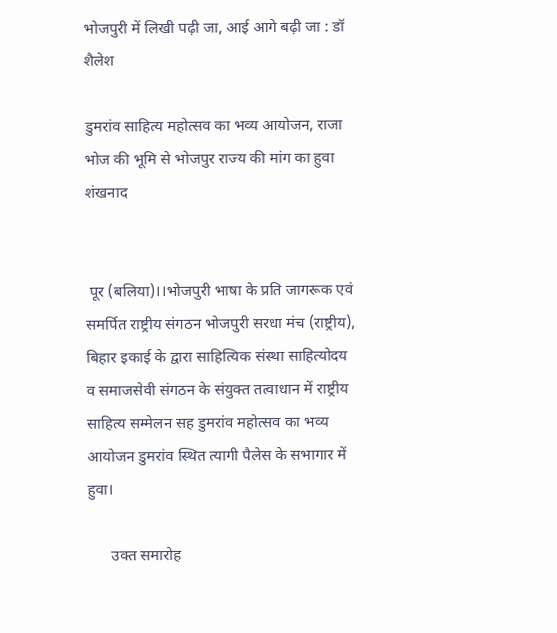भोजपुरी में लिखी पढ़ी जा, आई आगे बढ़ी जा : डॉ शैलेश

डुमरांव साहित्य महोत्सव का भव्य आयोजन, राजा भोज की भूमि से भोजपुर राज्य की मांग का हुवा शंखनाद


 पूर (बलिया)।।भोजपुरी भाषा के प्रति जागरूक एवं समर्पित राष्ट्रीय संगठन भोजपुरी सरधा मंच (राष्ट्रीय), बिहार इकाई के द्वारा साहित्यिक संस्था साहित्योदय व समाजसेवी संगठन के संयुक्त तत्वाधान में राष्ट्रीय साहित्य सम्मेलन सह डुमरांव महोत्सव का भव्य आयोजन डुमरांव स्थित त्यागी पैलेस के सभागार में हुवा।

      उक्त समारोह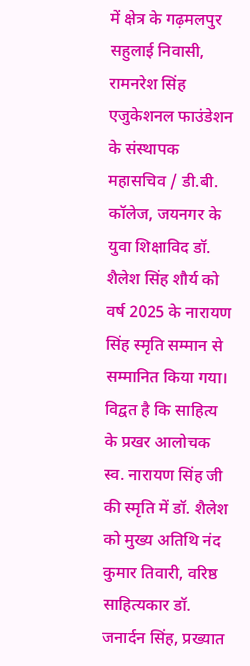में क्षेत्र के गढ़मलपुर सहुलाई निवासी, रामनरेश सिंह एजुकेशनल फाउंडेशन के संस्थापक महासचिव / डी.बी. कॉलेज, जयनगर के युवा शिक्षाविद डॉ. शैलेश सिंह शौर्य को वर्ष 2025 के नारायण सिंह स्मृति सम्मान से सम्मानित किया गया। विद्वत है कि साहित्य के प्रखर आलोचक स्व. नारायण सिंह जी की स्मृति में डॉ. शैलेश को मुख्य अतिथि नंद कुमार तिवारी, वरिष्ठ साहित्यकार डॉ. जनार्दन सिंह, प्रख्यात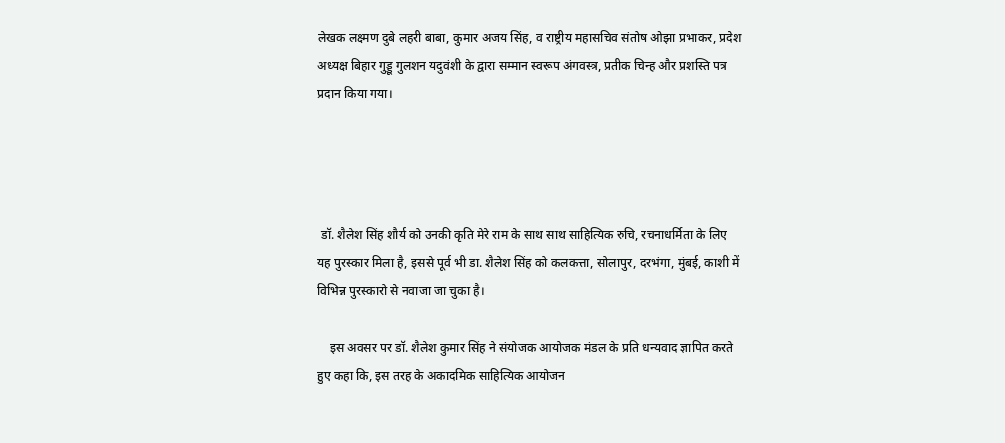लेखक लक्ष्मण दुबे लहरी बाबा, कुमार अजय सिंह, व राष्ट्रीय महासचिव संतोष ओझा प्रभाकर, प्रदेश अध्यक्ष बिहार गुड्डू गुलशन यदुवंशी के द्वारा सम्मान स्वरूप अंगवस्त्र, प्रतीक चिन्ह और प्रशस्ति पत्र प्रदान किया गया।




 डॉ. शैलेश सिंह शौर्य को उनकी कृति मेरे राम के साथ साथ साहित्यिक रुचि, रचनाधर्मिता के लिए यह पुरस्कार मिला है, इससे पूर्व भी डा. शैलेश सिंह को कलकत्ता, सोलापुर, दरभंगा, मुंबई, काशी में विभिन्न पुरस्कारो से नवाजा जा चुका है।

    इस अवसर पर डॉ. शैलेश कुमार सिंह ने संयोजक आयोजक मंडल के प्रति धन्यवाद ज्ञापित करते हुए कहा कि, इस तरह के अकादमिक साहित्यिक आयोजन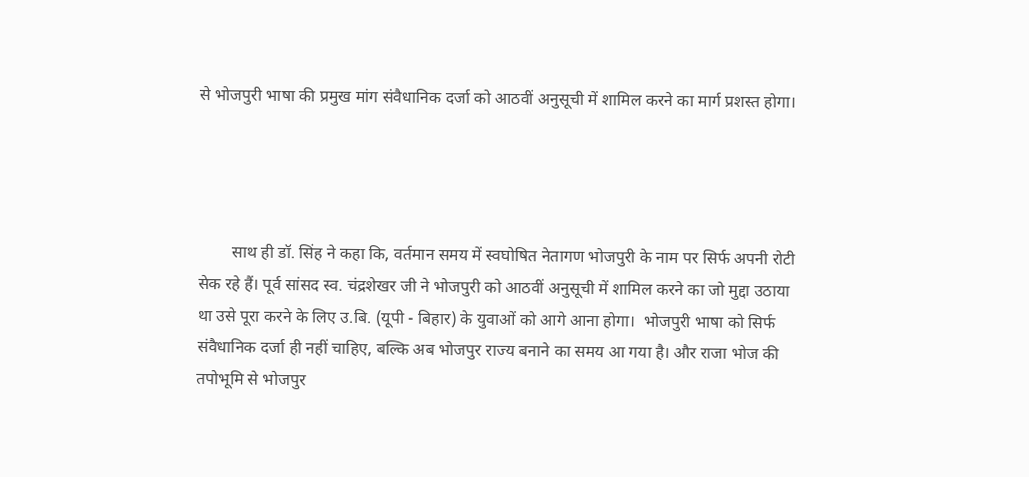से भोजपुरी भाषा की प्रमुख मांग संवैधानिक दर्जा को आठवीं अनुसूची में शामिल करने का मार्ग प्रशस्त होगा।




        साथ ही डॉ. सिंह ने कहा कि, वर्तमान समय में स्वघोषित नेतागण भोजपुरी के नाम पर सिर्फ अपनी रोटी सेक रहे हैं। पूर्व सांसद स्व. चंद्रशेखर जी ने भोजपुरी को आठवीं अनुसूची में शामिल करने का जो मुद्दा उठाया था उसे पूरा करने के लिए उ.बि. (यूपी - बिहार) के युवाओं को आगे आना होगा।  भोजपुरी भाषा को सिर्फ संवैधानिक दर्जा ही नहीं चाहिए, बल्कि अब भोजपुर राज्य बनाने का समय आ गया है। और राजा भोज की तपोभूमि से भोजपुर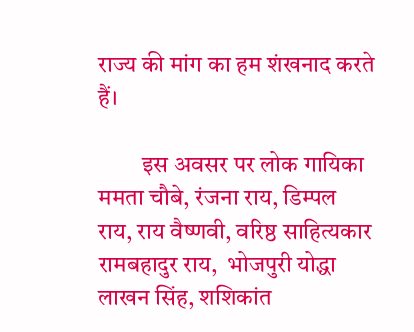राज्य की मांग का हम शंखनाद करते हैं।

         इस अवसर पर लोक गायिका ममता चौबे, रंजना राय, डिम्पल राय, राय वैष्णवी, वरिष्ठ साहित्यकार रामबहादुर राय,  भोजपुरी योद्धा लाखन सिंह, शशिकांत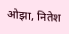ओझा, नितेश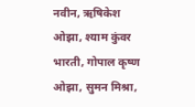नवीन, ऋषिकेश ओझा, श्याम कुंवर भारती, गोपाल कृष्ण ओझा, सुमन मिश्रा,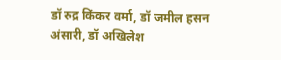डॉ रुद्र किंकर वर्मा, डॉ जमील हसन अंसारी, डॉ अखिलेश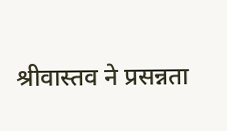श्रीवास्तव ने प्रसन्नता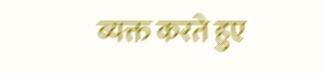व्यक्त करते हुए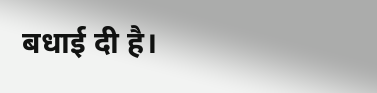बधाई दी है।